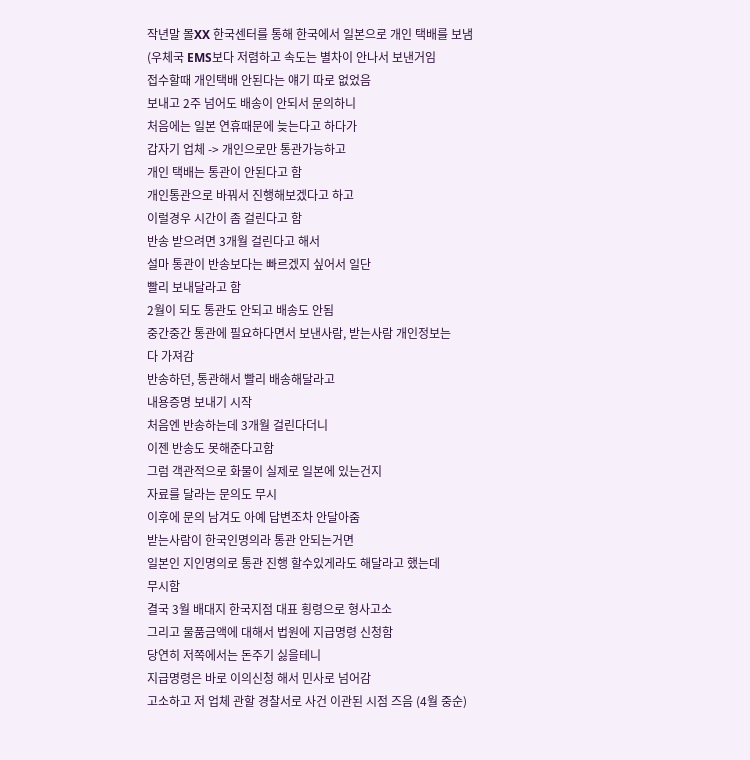작년말 몰XX 한국센터를 통해 한국에서 일본으로 개인 택배를 보냄
(우체국 EMS보다 저렴하고 속도는 별차이 안나서 보낸거임
접수할때 개인택배 안된다는 얘기 따로 없었음
보내고 2주 넘어도 배송이 안되서 문의하니
처음에는 일본 연휴때문에 늦는다고 하다가
갑자기 업체 -> 개인으로만 통관가능하고
개인 택배는 통관이 안된다고 함
개인통관으로 바꿔서 진행해보겠다고 하고
이럴경우 시간이 좀 걸린다고 함
반송 받으려면 3개월 걸린다고 해서
설마 통관이 반송보다는 빠르겠지 싶어서 일단
빨리 보내달라고 함
2월이 되도 통관도 안되고 배송도 안됨
중간중간 통관에 필요하다면서 보낸사람, 받는사람 개인정보는
다 가져감
반송하던, 통관해서 빨리 배송해달라고
내용증명 보내기 시작
처음엔 반송하는데 3개월 걸린다더니
이젠 반송도 못해준다고함
그럼 객관적으로 화물이 실제로 일본에 있는건지
자료를 달라는 문의도 무시
이후에 문의 남겨도 아예 답변조차 안달아줌
받는사람이 한국인명의라 통관 안되는거면
일본인 지인명의로 통관 진행 할수있게라도 해달라고 했는데
무시함
결국 3월 배대지 한국지점 대표 횡령으로 형사고소
그리고 물품금액에 대해서 법원에 지급명령 신청함
당연히 저쪽에서는 돈주기 싫을테니
지급명령은 바로 이의신청 해서 민사로 넘어감
고소하고 저 업체 관할 경찰서로 사건 이관된 시점 즈음 (4월 중순)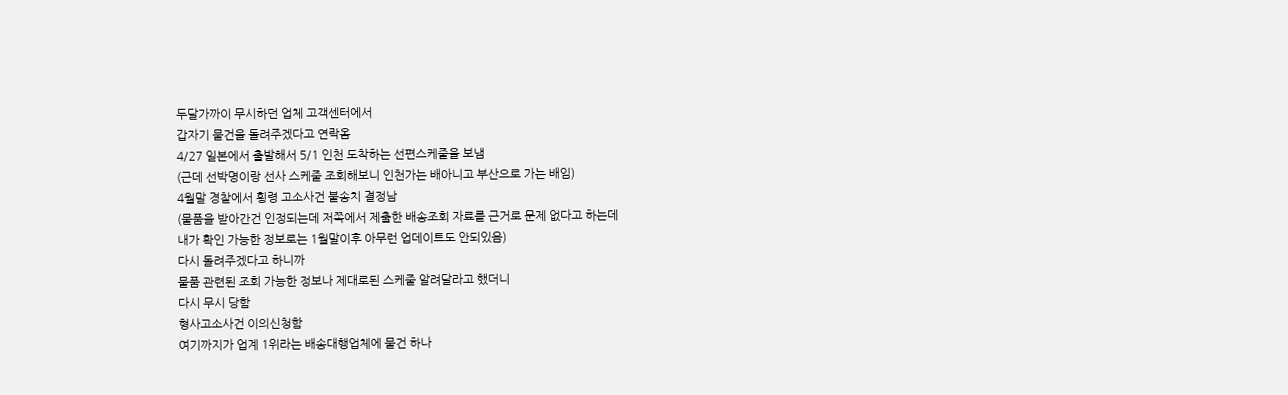두달가까이 무시하던 업체 고객센터에서
갑자기 물건을 돌려주겠다고 연락옴
4/27 일본에서 출발해서 5/1 인천 도착하는 선편스케줄을 보냄
(근데 선박명이랑 선사 스케줄 조회해보니 인천가는 배아니고 부산으로 가는 배임)
4월말 경찰에서 횡령 고소사건 불송치 결정남
(물품을 받아간건 인정되는데 저쪽에서 제출한 배송조회 자료를 근거로 문제 없다고 하는데
내가 확인 가능한 정보로는 1월말이후 아무런 업데이트도 안되있음)
다시 돌려주겠다고 하니까
물품 관련된 조회 가능한 정보나 제대로된 스케줄 알려달라고 했더니
다시 무시 당함
형사고소사건 이의신청함
여기까지가 업계 1위라는 배송대행업체에 물건 하나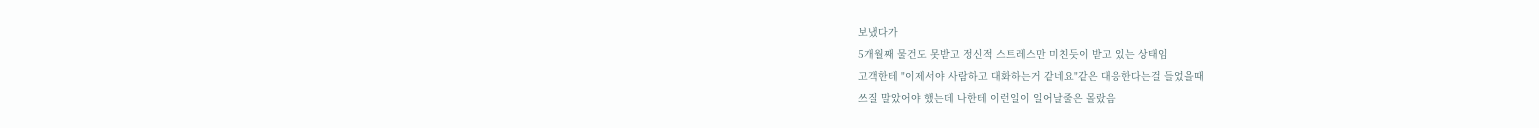보냈다가
5개월째 물건도 못받고 정신적 스트레스만 미친듯이 받고 있는 상태임
고객한테 "이제서야 사람하고 대화하는거 같네요"같은 대응한다는걸 들었을때
쓰질 말았어야 했는데 나한테 이런일이 일어날줄은 몰랐음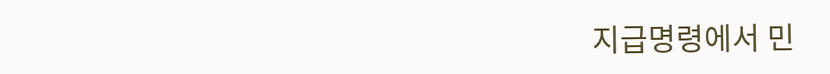지급명령에서 민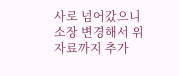사로 넘어갔으니
소장 변경해서 위자료까지 추가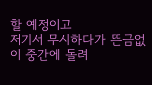할 예정이고
저기서 무시하다가 뜬금없이 중간에 돌려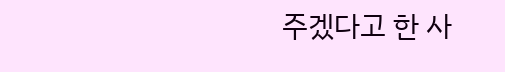주겠다고 한 사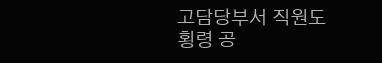고담당부서 직원도
횡령 공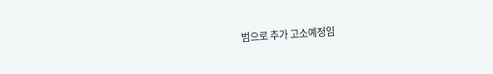범으로 추가 고소예정임